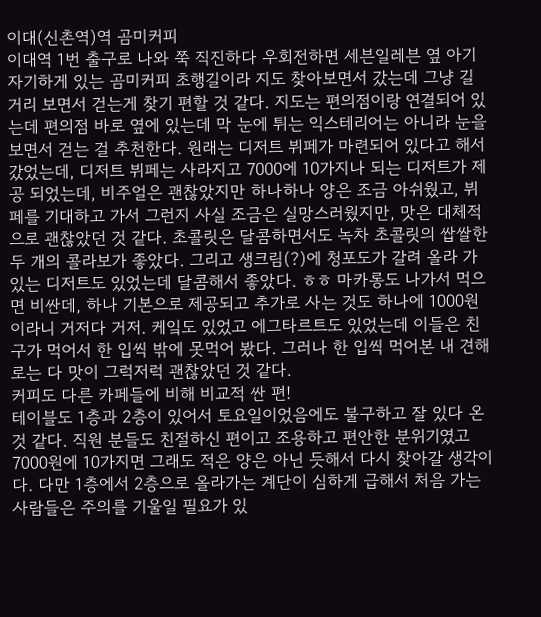이대(신촌역)역 곰미커피
이대역 1번 출구로 나와 쭉 직진하다 우회전하면 세븐일레븐 옆 아기자기하게 있는 곰미커피 초행길이라 지도 찾아보면서 갔는데 그냥 길거리 보면서 걷는게 찾기 편할 것 같다. 지도는 편의점이랑 연결되어 있는데 편의점 바로 옆에 있는데 막 눈에 튀는 익스테리어는 아니라 눈을 보면서 걷는 걸 추천한다. 원래는 디저트 뷔페가 마련되어 있다고 해서 갔었는데, 디저트 뷔페는 사라지고 7000에 10가지나 되는 디저트가 제공 되었는데, 비주얼은 괜찮았지만 하나하나 양은 조금 아쉬웠고, 뷔페를 기대하고 가서 그런지 사실 조금은 실망스러웠지만, 맛은 대체적으로 괜찮았던 것 같다. 초콜릿은 달콤하면서도 녹차 초콜릿의 쌉쌀한 두 개의 콜라보가 좋았다. 그리고 생크림(?)에 청포도가 갈려 올라 가 있는 디저트도 있었는데 달콤해서 좋았다. ㅎㅎ 마카롱도 나가서 먹으면 비싼데, 하나 기본으로 제공되고 추가로 사는 것도 하나에 1000원이라니 거저다 거저. 케잌도 있었고 에그타르트도 있었는데 이들은 친구가 먹어서 한 입씩 밖에 못먹어 봤다. 그러나 한 입씩 먹어본 내 견해로는 다 맛이 그럭저럭 괜찮았던 것 같다.
커피도 다른 카페들에 비해 비교적 싼 편!
테이블도 1층과 2층이 있어서 토요일이었음에도 불구하고 잘 있다 온 것 같다. 직원 분들도 친절하신 편이고 조용하고 편안한 분위기였고 7000원에 10가지면 그래도 적은 양은 아닌 듯해서 다시 찾아갈 생각이다. 다만 1층에서 2층으로 올라가는 계단이 심하게 급해서 처음 가는 사람들은 주의를 기울일 필요가 있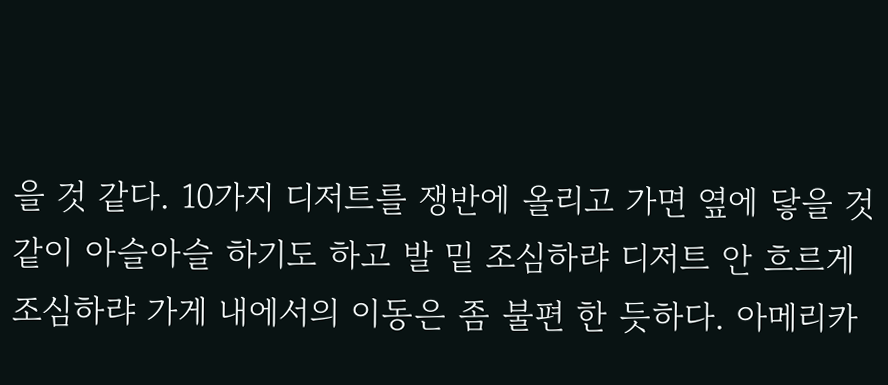을 것 같다. 10가지 디저트를 쟁반에 올리고 가면 옆에 닿을 것 같이 아슬아슬 하기도 하고 발 밑 조심하랴 디저트 안 흐르게 조심하랴 가게 내에서의 이동은 좀 불편 한 듯하다. 아메리카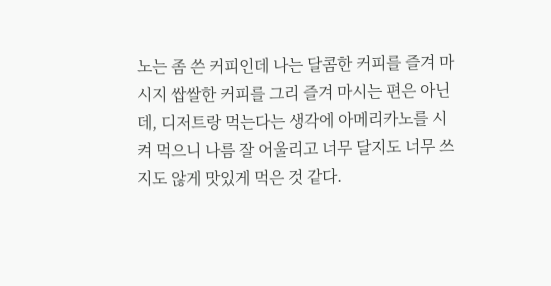노는 좀 쓴 커피인데 나는 달콤한 커피를 즐겨 마시지 쌉쌀한 커피를 그리 즐겨 마시는 편은 아닌데, 디저트랑 먹는다는 생각에 아메리카노를 시켜 먹으니 나름 잘 어울리고 너무 달지도 너무 쓰지도 않게 맛있게 먹은 것 같다.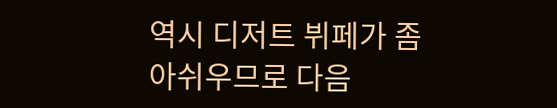역시 디저트 뷔페가 좀 아쉬우므로 다음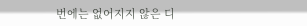번에는 없어지지 않은 디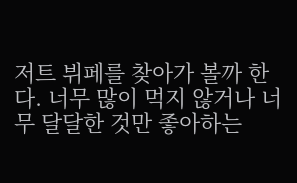저트 뷔페를 찾아가 볼까 한다. 너무 많이 먹지 않거나 너무 달달한 것만 좋아하는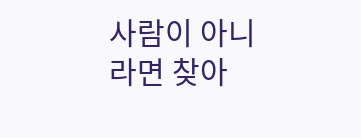사람이 아니라면 찾아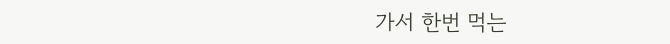가서 한번 먹는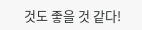것도 좋을 것 같다!